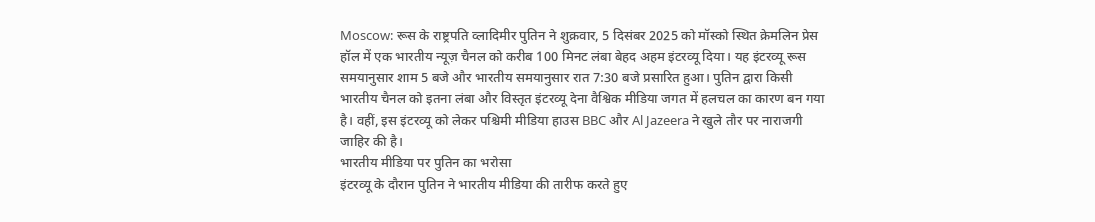Moscow: रूस के राष्ट्रपति व्लादिमीर पुतिन ने शुक्रवार, 5 दिसंबर 2025 को मॉस्को स्थित क्रेमलिन प्रेस हॉल में एक भारतीय न्यूज़ चैनल को करीब 100 मिनट लंबा बेहद अहम इंटरव्यू दिया। यह इंटरव्यू रूस समयानुसार शाम 5 बजे और भारतीय समयानुसार रात 7:30 बजे प्रसारित हुआ। पुतिन द्वारा किसी भारतीय चैनल को इतना लंबा और विस्तृत इंटरव्यू देना वैश्विक मीडिया जगत में हलचल का कारण बन गया है। वहीं, इस इंटरव्यू को लेकर पश्चिमी मीडिया हाउस BBC और Al Jazeera ने खुले तौर पर नाराजगी जाहिर की है।
भारतीय मीडिया पर पुतिन का भरोसा
इंटरव्यू के दौरान पुतिन ने भारतीय मीडिया की तारीफ करते हुए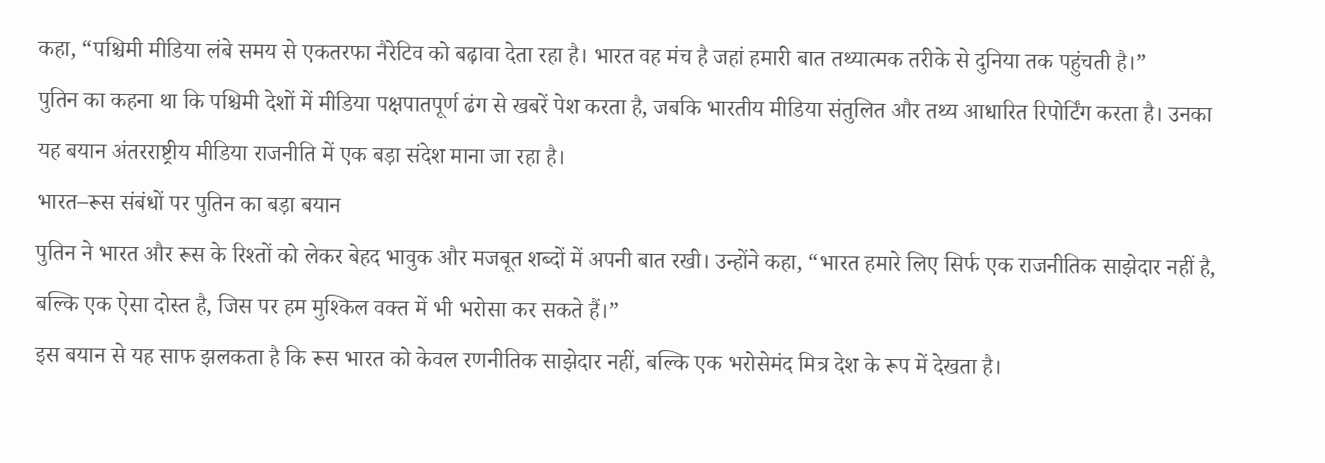कहा, “पश्चिमी मीडिया लंबे समय से एकतरफा नैरेटिव को बढ़ावा देता रहा है। भारत वह मंच है जहां हमारी बात तथ्यात्मक तरीके से दुनिया तक पहुंचती है।”
पुतिन का कहना था कि पश्चिमी देशों में मीडिया पक्षपातपूर्ण ढंग से खबरें पेश करता है, जबकि भारतीय मीडिया संतुलित और तथ्य आधारित रिपोर्टिंग करता है। उनका यह बयान अंतरराष्ट्रीय मीडिया राजनीति में एक बड़ा संदेश माना जा रहा है।
भारत–रूस संबंधों पर पुतिन का बड़ा बयान
पुतिन ने भारत और रूस के रिश्तों को लेकर बेहद भावुक और मजबूत शब्दों में अपनी बात रखी। उन्होंने कहा, “भारत हमारे लिए सिर्फ एक राजनीतिक साझेदार नहीं है, बल्कि एक ऐसा दोस्त है, जिस पर हम मुश्किल वक्त में भी भरोसा कर सकते हैं।”
इस बयान से यह साफ झलकता है कि रूस भारत को केवल रणनीतिक साझेदार नहीं, बल्कि एक भरोसेमंद मित्र देश के रूप में देखता है।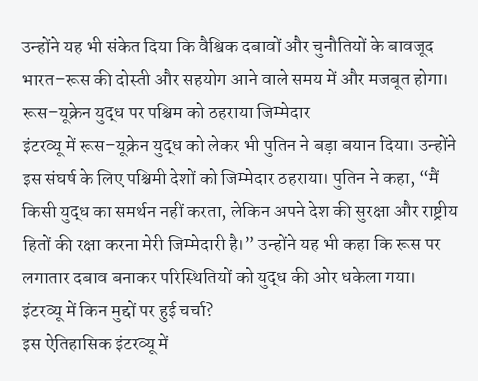उन्होंने यह भी संकेत दिया कि वैश्विक दबावों और चुनौतियों के बावजूद भारत–रूस की दोस्ती और सहयोग आने वाले समय में और मजबूत होगा।
रूस–यूक्रेन युद्ध पर पश्चिम को ठहराया जिम्मेदार
इंटरव्यू में रूस–यूक्रेन युद्ध को लेकर भी पुतिन ने बड़ा बयान दिया। उन्होंने इस संघर्ष के लिए पश्चिमी देशों को जिम्मेदार ठहराया। पुतिन ने कहा, “मैं किसी युद्ध का समर्थन नहीं करता, लेकिन अपने देश की सुरक्षा और राष्ट्रीय हितों की रक्षा करना मेरी जिम्मेदारी है।” उन्होंने यह भी कहा कि रूस पर लगातार दबाव बनाकर परिस्थितियों को युद्ध की ओर धकेला गया।
इंटरव्यू में किन मुद्दों पर हुई चर्चा?
इस ऐतिहासिक इंटरव्यू में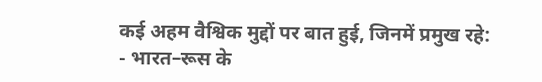कई अहम वैश्विक मुद्दों पर बात हुई, जिनमें प्रमुख रहे:
- भारत–रूस के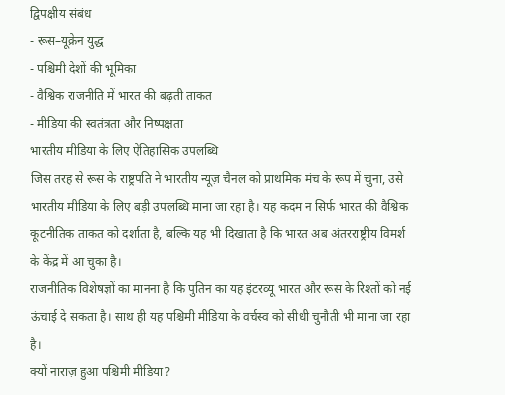द्विपक्षीय संबंध
- रूस–यूक्रेन युद्ध
- पश्चिमी देशों की भूमिका
- वैश्विक राजनीति में भारत की बढ़ती ताकत
- मीडिया की स्वतंत्रता और निष्पक्षता
भारतीय मीडिया के लिए ऐतिहासिक उपलब्धि
जिस तरह से रूस के राष्ट्रपति ने भारतीय न्यूज़ चैनल को प्राथमिक मंच के रूप में चुना, उसे भारतीय मीडिया के लिए बड़ी उपलब्धि माना जा रहा है। यह कदम न सिर्फ भारत की वैश्विक कूटनीतिक ताकत को दर्शाता है, बल्कि यह भी दिखाता है कि भारत अब अंतरराष्ट्रीय विमर्श के केंद्र में आ चुका है।
राजनीतिक विशेषज्ञों का मानना है कि पुतिन का यह इंटरव्यू भारत और रूस के रिश्तों को नई ऊंचाई दे सकता है। साथ ही यह पश्चिमी मीडिया के वर्चस्व को सीधी चुनौती भी माना जा रहा है।
क्यों नाराज़ हुआ पश्चिमी मीडिया?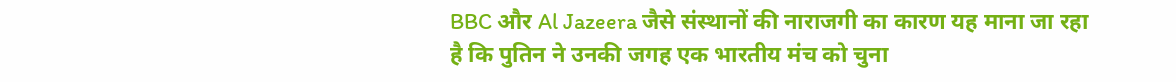BBC और Al Jazeera जैसे संस्थानों की नाराजगी का कारण यह माना जा रहा है कि पुतिन ने उनकी जगह एक भारतीय मंच को चुना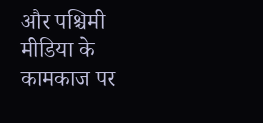और पश्चिमी मीडिया के कामकाज पर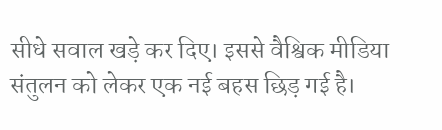सीधे सवाल खड़े कर दिए। इससे वैश्विक मीडिया संतुलन को लेकर एक नई बहस छिड़ गई है।